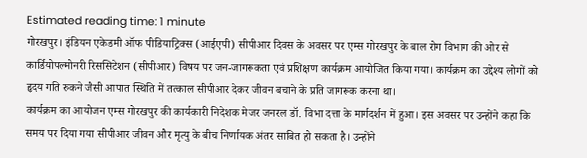Estimated reading time: 1 minute
गोरखपुर। इंडियन एकेडमी ऑफ पीडियाट्रिक्स (आईएपी) सीपीआर दिवस के अवसर पर एम्स गोरखपुर के बाल रोग विभाग की ओर से कार्डियोपल्मोनरी रिससिटेशन (सीपीआर) विषय पर जन-जागरूकता एवं प्रशिक्षण कार्यक्रम आयोजित किया गया। कार्यक्रम का उद्देश्य लोगों को हृदय गति रुकने जैसी आपात स्थिति में तत्काल सीपीआर देकर जीवन बचाने के प्रति जागरूक करना था।
कार्यक्रम का आयोजन एम्स गोरखपुर की कार्यकारी निदेशक मेजर जनरल डॉ. विभा दत्ता के मार्गदर्शन में हुआ। इस अवसर पर उन्होंने कहा कि समय पर दिया गया सीपीआर जीवन और मृत्यु के बीच निर्णायक अंतर साबित हो सकता है। उन्होंने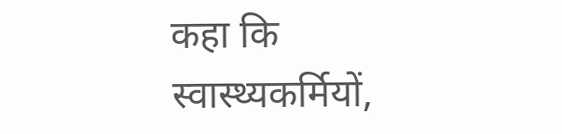कहा कि स्वास्थ्यकर्मियों,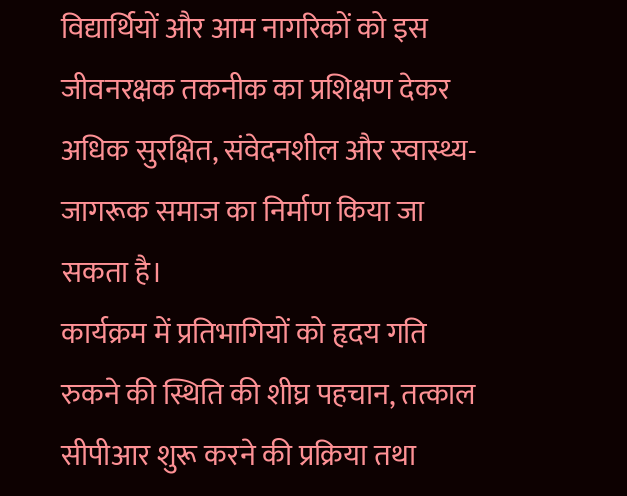विद्यार्थियों और आम नागरिकों को इस जीवनरक्षक तकनीक का प्रशिक्षण देकर अधिक सुरक्षित, संवेदनशील और स्वास्थ्य-जागरूक समाज का निर्माण किया जा सकता है।
कार्यक्रम में प्रतिभागियों को हृदय गति रुकने की स्थिति की शीघ्र पहचान, तत्काल सीपीआर शुरू करने की प्रक्रिया तथा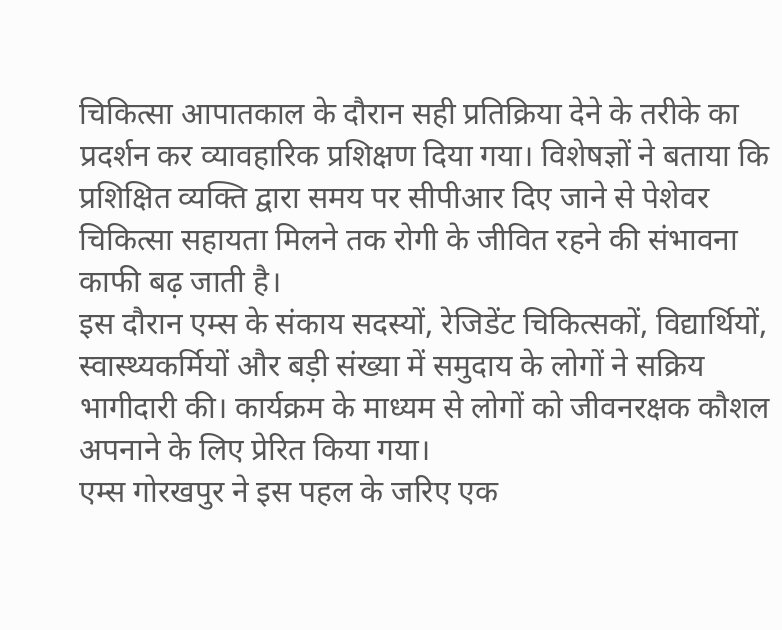चिकित्सा आपातकाल के दौरान सही प्रतिक्रिया देने के तरीके का प्रदर्शन कर व्यावहारिक प्रशिक्षण दिया गया। विशेषज्ञों ने बताया कि प्रशिक्षित व्यक्ति द्वारा समय पर सीपीआर दिए जाने से पेशेवर चिकित्सा सहायता मिलने तक रोगी के जीवित रहने की संभावना काफी बढ़ जाती है।
इस दौरान एम्स के संकाय सदस्यों, रेजिडेंट चिकित्सकों, विद्यार्थियों, स्वास्थ्यकर्मियों और बड़ी संख्या में समुदाय के लोगों ने सक्रिय भागीदारी की। कार्यक्रम के माध्यम से लोगों को जीवनरक्षक कौशल अपनाने के लिए प्रेरित किया गया।
एम्स गोरखपुर ने इस पहल के जरिए एक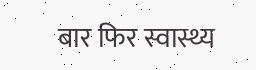बार फिर स्वास्थ्य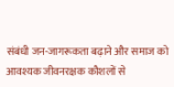संबंधी जन-जागरूकता बढ़ाने और समाज को आवश्यक जीवनरक्षक कौशलों से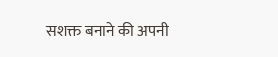सशक्त बनाने की अपनी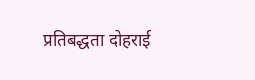प्रतिबद्धता दोहराई